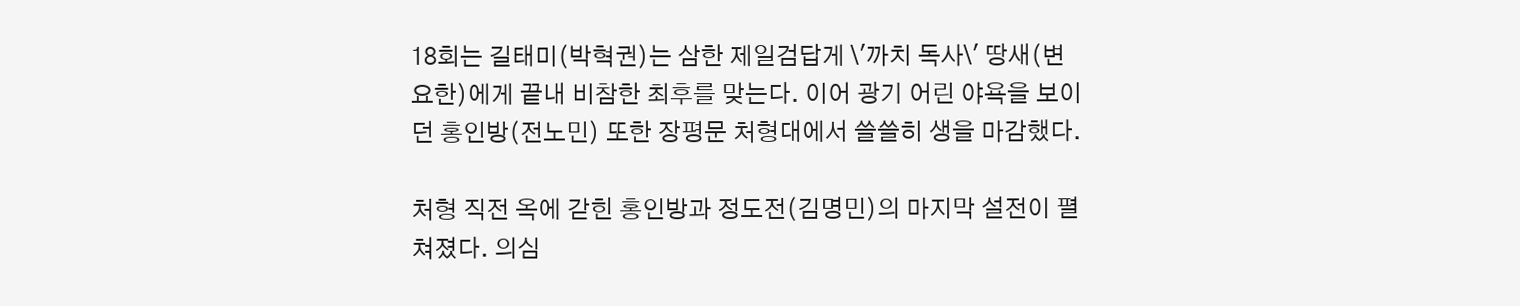18회는 길태미(박혁권)는 삼한 제일검답게 \'까치 독사\' 땅새(변요한)에게 끝내 비참한 최후를 맞는다. 이어 광기 어린 야욕을 보이던 홍인방(전노민) 또한 장평문 처형대에서 쓸쓸히 생을 마감했다.

처형 직전 옥에 갇힌 홍인방과 정도전(김명민)의 마지막 설전이 펼쳐졌다. 의심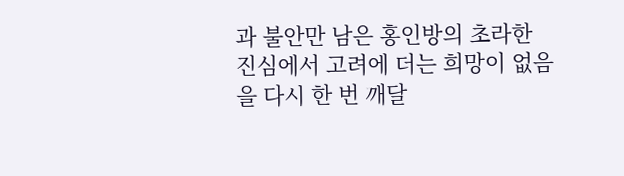과 불안만 남은 홍인방의 초라한 진심에서 고려에 더는 희망이 없음을 다시 한 번 깨달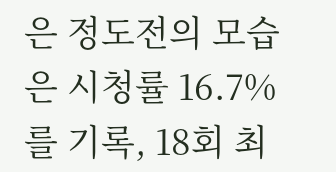은 정도전의 모습은 시청률 16.7%를 기록, 18회 최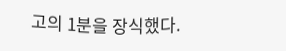고의 1분을 장식했다.